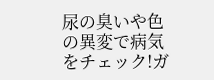尿の臭いや色の異変で病気をチェック!ガ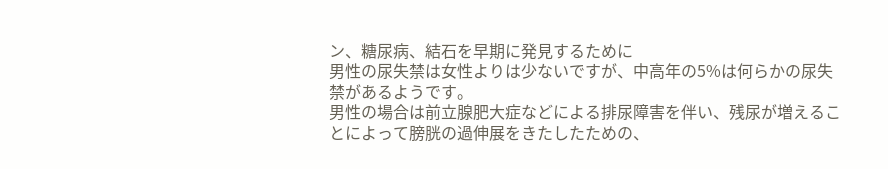ン、糖尿病、結石を早期に発見するために
男性の尿失禁は女性よりは少ないですが、中高年の5%は何らかの尿失禁があるようです。
男性の場合は前立腺肥大症などによる排尿障害を伴い、残尿が増えることによって膀胱の過伸展をきたしたための、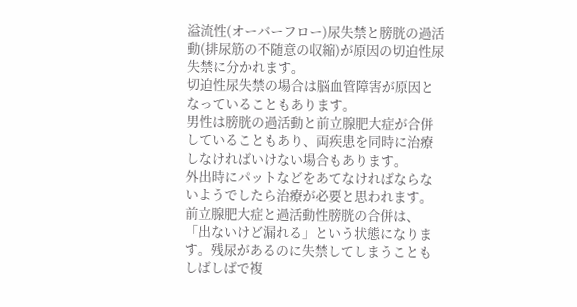溢流性(オーバーフロー)尿失禁と膀胱の過活動(排尿筋の不随意の収縮)が原因の切迫性尿失禁に分かれます。
切迫性尿失禁の場合は脳血管障害が原因となっていることもあります。
男性は膀胱の過活動と前立腺肥大症が合併していることもあり、両疾患を同時に治療しなければいけない場合もあります。
外出時にパットなどをあてなければならないようでしたら治療が必要と思われます。
前立腺肥大症と過活動性膀胱の合併は、「出ないけど漏れる」という状態になります。残尿があるのに失禁してしまうこともしばしばで複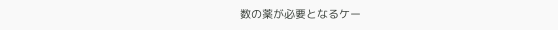数の薬が必要となるケー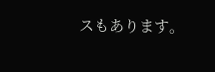スもあります。